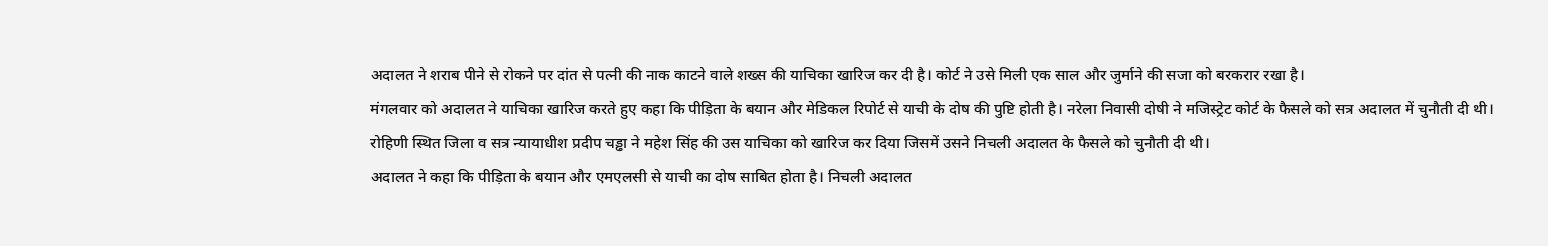अदालत ने शराब पीने से रोकने पर दांत से पत्नी की नाक काटने वाले शख्स की याचिका खारिज कर दी है। कोर्ट ने उसे मिली एक साल और जुर्माने की सजा को बरकरार रखा है।
मंगलवार को अदालत ने याचिका खारिज करते हुए कहा कि पीड़िता के बयान और मेडिकल रिपोर्ट से याची के दोष की पुष्टि होती है। नरेला निवासी दोषी ने मजिस्ट्रेट कोर्ट के फैसले को सत्र अदालत में चुनौती दी थी।
रोहिणी स्थित जिला व सत्र न्यायाधीश प्रदीप चड्ढा ने महेश सिंह की उस याचिका को खारिज कर दिया जिसमें उसने निचली अदालत के फैसले को चुनौती दी थी।
अदालत ने कहा कि पीड़िता के बयान और एमएलसी से याची का दोष साबित होता है। निचली अदालत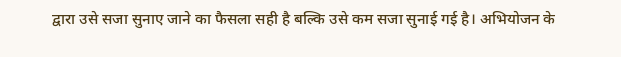द्वारा उसे सजा सुनाए जाने का फैसला सही है बल्कि उसे कम सजा सुनाई गई है। अभियोजन के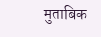मुताबिक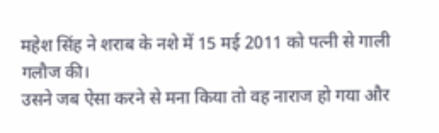महेश सिंह ने शराब के नशे में 15 मई 2011 को पत्नी से गाली गलौज की।
उसने जब ऐसा करने से मना किया तो वह नाराज हो गया और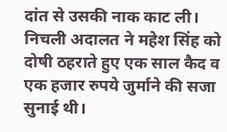दांत से उसकी नाक काट ली। निचली अदालत ने महेश सिंह को दोषी ठहराते हुए एक साल कैद व एक हजार रुपये जुर्माने की सजा सुनाई थी।